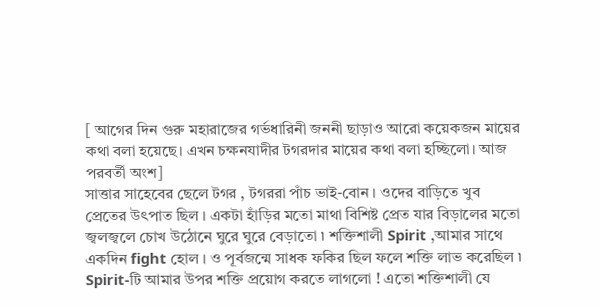[ আগের দিন গুরু মহারাজের গর্ভধারিনী জননী ছাড়াও আরো কয়েকজন মায়ের কথা বলা হয়েছে। এখন চক্ষনযাদীর টগরদার মায়ের কথা বলা হচ্ছিলো। আজ পরবর্তী অংশ]
সাত্তার সাহেবের ছেলে টগর , টগররা পাঁচ ভাই-বোন । ওদের বাড়িতে খুব প্রেতের উৎপাত ছিল । একটা হাঁড়ির মতো মাথা বিশিষ্ট প্রেত যার বিড়ালের মতো জ্বলজ্বলে চোখ উঠোনে ঘুরে ঘুরে বেড়াতো ৷ শক্তিশালী Spirit ,আমার সাথে একদিন fight হোল । ও পূর্বজন্মে সাধক ফকির ছিল ফলে শক্তি লাভ করেছিল ৷ Spirit-টি আমার উপর শক্তি প্রয়োগ করতে লাগলো ! এতো শক্তিশালী যে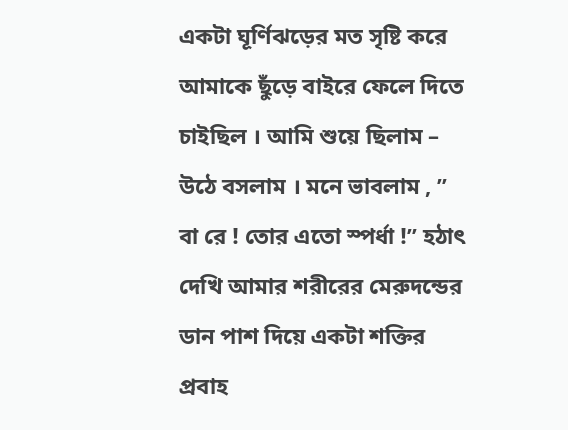একটা ঘূর্ণিঝড়ের মত সৃষ্টি করে আমাকে ছুঁড়ে বাইরে ফেলে দিতে চাইছিল । আমি শুয়ে ছিলাম – উঠে বসলাম । মনে ভাবলাম , ” বা রে ! তোর এতো স্পর্ধা !” হঠাৎ দেখি আমার শরীরের মেরুদন্ডের ডান পাশ দিয়ে একটা শক্তির প্রবাহ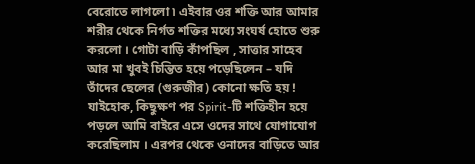বেরোতে লাগলো ৷ এইবার ওর শক্তি আর আমার শরীর থেকে নির্গত শক্তির মধ্যে সংঘর্ষ হোতে শুরু করলো । গোটা বাড়ি কাঁপছিল , সাত্তার সাহেব আর মা খুবই চিন্তিত হয়ে পড়েছিলেন – যদি তাঁদের ছেলের (গুরুজীর) কোনো ক্ষতি হয় ! যাইহোক, কিছুক্ষণ পর Spirit-টি শক্তিহীন হয়ে পড়লে আমি বাইরে এসে ওদের সাথে যোগাযোগ করেছিলাম । এরপর থেকে ওনাদের বাড়িতে আর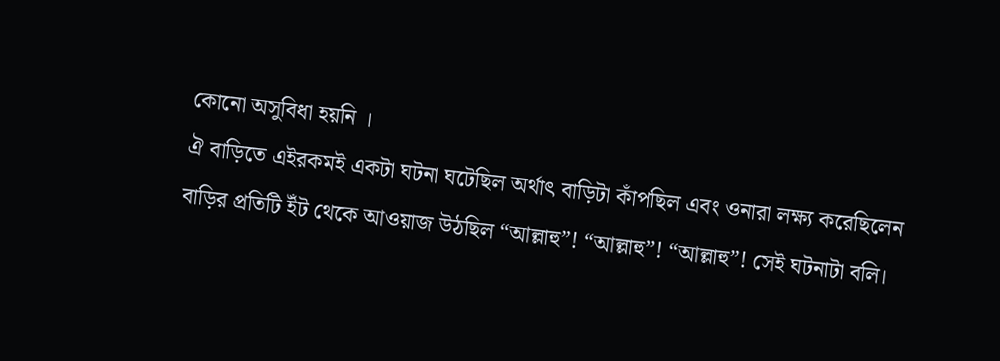কোনো অসুবিধা হয়নি ।
ঐ বাড়িতে এইরকমই একটা ঘটনা ঘটেছিল অর্থাৎ বাড়িটা কাঁপছিল এবং ওনারা লক্ষ্য করেছিলেন বাড়ির প্রতিটি ইঁট থেকে আওয়াজ উঠছিল “আল্লাহু”! “আল্লাহু”! “আল্লাহু”! সেই ঘটনাটা বলি।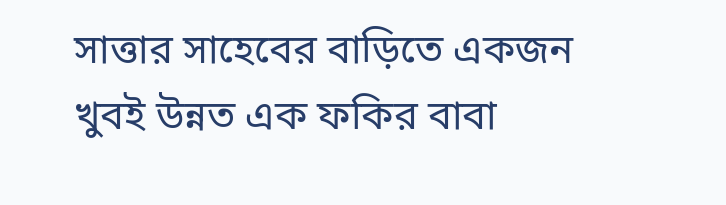সাত্তার সাহেবের বাড়িতে একজন খুবই উন্নত এক ফকির বাবা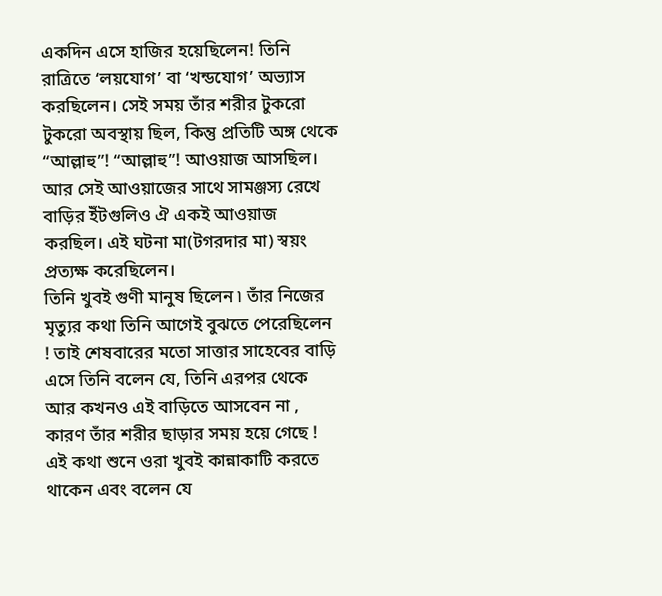একদিন এসে হাজির হয়েছিলেন! তিনি রাত্রিতে ‘লয়যোগ’ বা ‘খন্ডযোগ’ অভ্যাস করছিলেন। সেই সময় তাঁর শরীর টুকরো টুকরো অবস্থায় ছিল, কিন্তু প্রতিটি অঙ্গ থেকে “আল্লাহু”! “আল্লাহু”! আওয়াজ আসছিল। আর সেই আওয়াজের সাথে সামঞ্জস্য রেখে বাড়ির ইঁটগুলিও ঐ একই আওয়াজ করছিল। এই ঘটনা মা(টগরদার মা) স্বয়ং প্রত্যক্ষ করেছিলেন।
তিনি খুবই গুণী মানুষ ছিলেন ৷ তাঁর নিজের মৃত্যুর কথা তিনি আগেই বুঝতে পেরেছিলেন ! তাই শেষবারের মতো সাত্তার সাহেবের বাড়ি এসে তিনি বলেন যে, তিনি এরপর থেকে আর কখনও এই বাড়িতে আসবেন না , কারণ তাঁর শরীর ছাড়ার সময় হয়ে গেছে ! এই কথা শুনে ওরা খুবই কান্নাকাটি করতে থাকেন এবং বলেন যে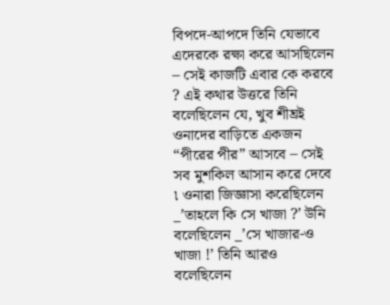বিপদে-আপদে তিনি যেভাবে এদেরকে রক্ষা করে আসছিলেন – সেই কাজটি এবার কে করবে ? এই কথার উত্তরে তিনি বলেছিলেন যে, খুব শীঘ্রই ওনাদের বাড়িতে একজন “পীরের পীর” আসবে – সেই সব মুশকিল আসান করে দেবে ৷ ওনারা জিজ্ঞাসা করেছিলেন _’তাহলে কি সে খাজা ?’ উনি বলেছিলেন _’সে খাজার-ও খাজা !’ তিনি আরও বলেছিলেন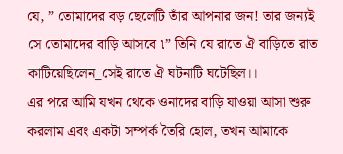যে, ” তোমাদের বড় ছেলেটি তাঁর আপনার জন! তার জন্যই সে তোমাদের বাড়ি আসবে ৷” তিনি যে রাতে ঐ বাড়িতে রাত কাটিয়েছিলেন_সেই রাতে ঐ ঘটনাটি ঘটেছিল।।
এর পরে আমি যখন থেকে ওনাদের বাড়ি যাওয়া আসা শুরু করলাম এবং একটা সম্পর্ক তৈরি হোল, তখন আমাকে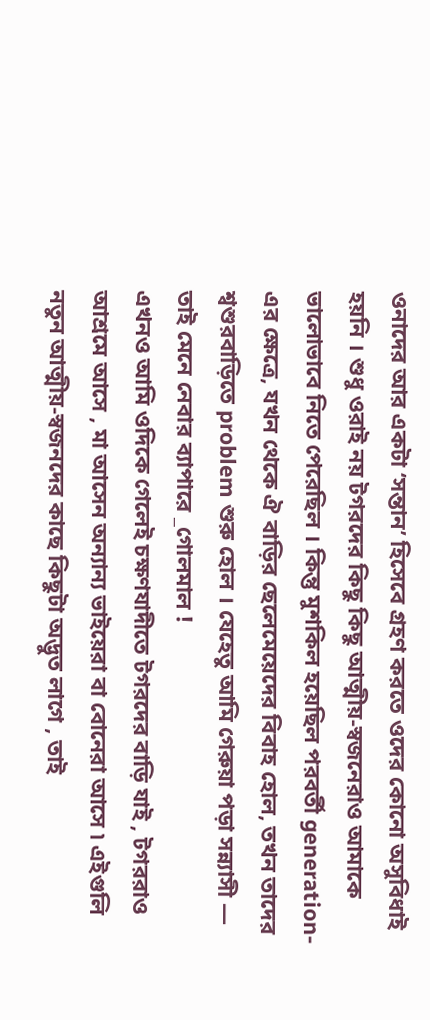ওনাদের আর একটা ‘সন্তান’ হিসেবে গ্রহণ করতে ওদের কোনো অসুবিধাই হয়নি । শুধু ওরাই নয় টগরদের কিছু কিছু আত্মীয়-স্বজনেরাও আমাকে ভালোভাবে নিতে পেরেছিল । কিন্তু মুশকিল হয়েছিল পরবর্তী generation-এর ক্ষেত্রে, যখন থেকে ঐ বাড়ির ছেলেমেয়েদের বিবাহ হোল, তখন তাদের শ্বশুরবাড়িতে problem শুরু হোল । যেহেতু আমি গেরুয়া পড়া সন্ন্যাসী — তাই মেনে নেবার ব্যাপারে _গোলমাল !
এখনও আমি ওদিকে গেলেই চক্ষণযাদীতে টগরদের বাড়ি যাই , টগররাও আশ্রমে আসে , মা আসেন অন্যান্য ভাইয়েরা বা বোনেরা আসে ৷ এইগুলি নতুন আত্মীয়-স্বজনদের কাছে কিছুটা অদ্ভুত লাগে , তাই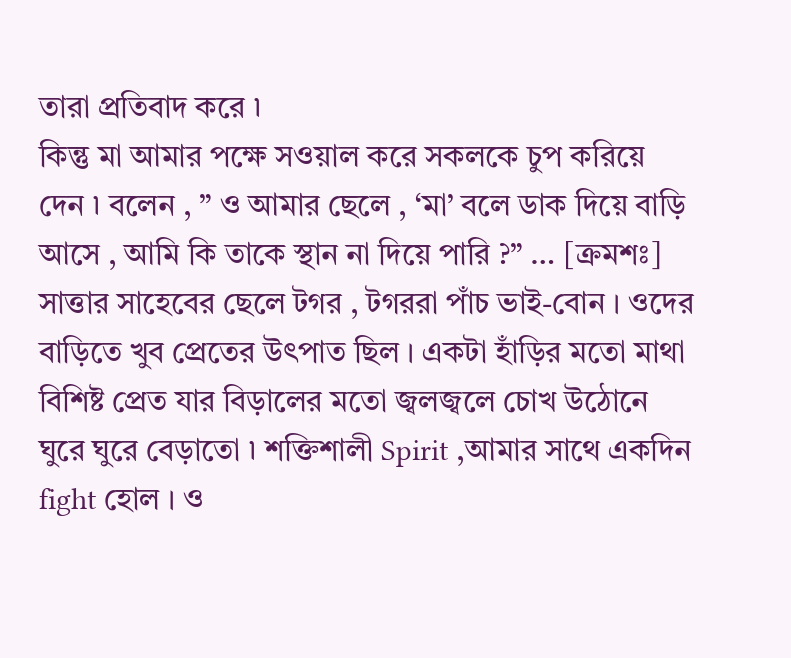তারা প্রতিবাদ করে ৷
কিন্তু মা আমার পক্ষে সওয়াল করে সকলকে চুপ করিয়ে দেন ৷ বলেন , ” ও আমার ছেলে , ‘মা’ বলে ডাক দিয়ে বাড়ি আসে , আমি কি তাকে স্থান না দিয়ে পারি ?” … [ক্রমশঃ]
সাত্তার সাহেবের ছেলে টগর , টগররা পাঁচ ভাই-বোন । ওদের বাড়িতে খুব প্রেতের উৎপাত ছিল । একটা হাঁড়ির মতো মাথা বিশিষ্ট প্রেত যার বিড়ালের মতো জ্বলজ্বলে চোখ উঠোনে ঘুরে ঘুরে বেড়াতো ৷ শক্তিশালী Spirit ,আমার সাথে একদিন fight হোল । ও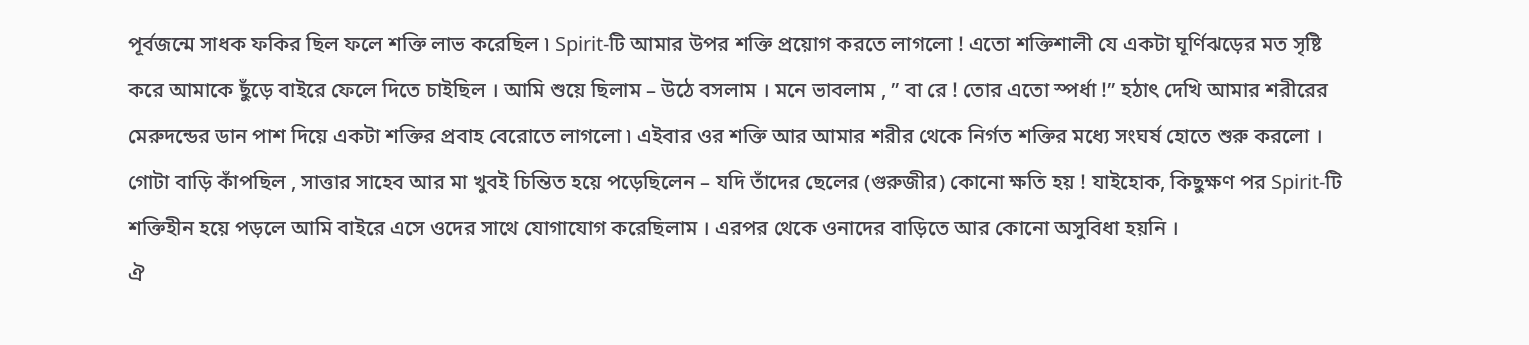পূর্বজন্মে সাধক ফকির ছিল ফলে শক্তি লাভ করেছিল ৷ Spirit-টি আমার উপর শক্তি প্রয়োগ করতে লাগলো ! এতো শক্তিশালী যে একটা ঘূর্ণিঝড়ের মত সৃষ্টি করে আমাকে ছুঁড়ে বাইরে ফেলে দিতে চাইছিল । আমি শুয়ে ছিলাম – উঠে বসলাম । মনে ভাবলাম , ” বা রে ! তোর এতো স্পর্ধা !” হঠাৎ দেখি আমার শরীরের মেরুদন্ডের ডান পাশ দিয়ে একটা শক্তির প্রবাহ বেরোতে লাগলো ৷ এইবার ওর শক্তি আর আমার শরীর থেকে নির্গত শক্তির মধ্যে সংঘর্ষ হোতে শুরু করলো । গোটা বাড়ি কাঁপছিল , সাত্তার সাহেব আর মা খুবই চিন্তিত হয়ে পড়েছিলেন – যদি তাঁদের ছেলের (গুরুজীর) কোনো ক্ষতি হয় ! যাইহোক, কিছুক্ষণ পর Spirit-টি শক্তিহীন হয়ে পড়লে আমি বাইরে এসে ওদের সাথে যোগাযোগ করেছিলাম । এরপর থেকে ওনাদের বাড়িতে আর কোনো অসুবিধা হয়নি ।
ঐ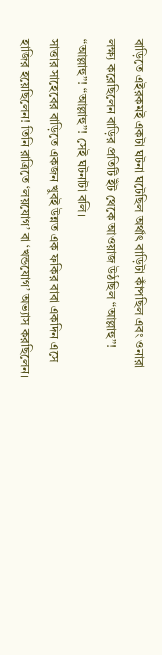বাড়িতে এইরকমই একটা ঘটনা ঘটেছিল অর্থাৎ বাড়িটা কাঁপছিল এবং ওনারা লক্ষ্য করেছিলেন বাড়ির প্রতিটি ইঁট থেকে আওয়াজ উঠছিল “আল্লাহু”! “আল্লাহু”! “আল্লাহু”! সেই ঘটনাটা বলি।
সাত্তার সাহেবের বাড়িতে একজন খুবই উন্নত এক ফকির বাবা একদিন এসে হাজির হয়েছিলেন! তিনি রাত্রিতে ‘লয়যোগ’ বা ‘খন্ডযোগ’ অভ্যাস করছিলেন।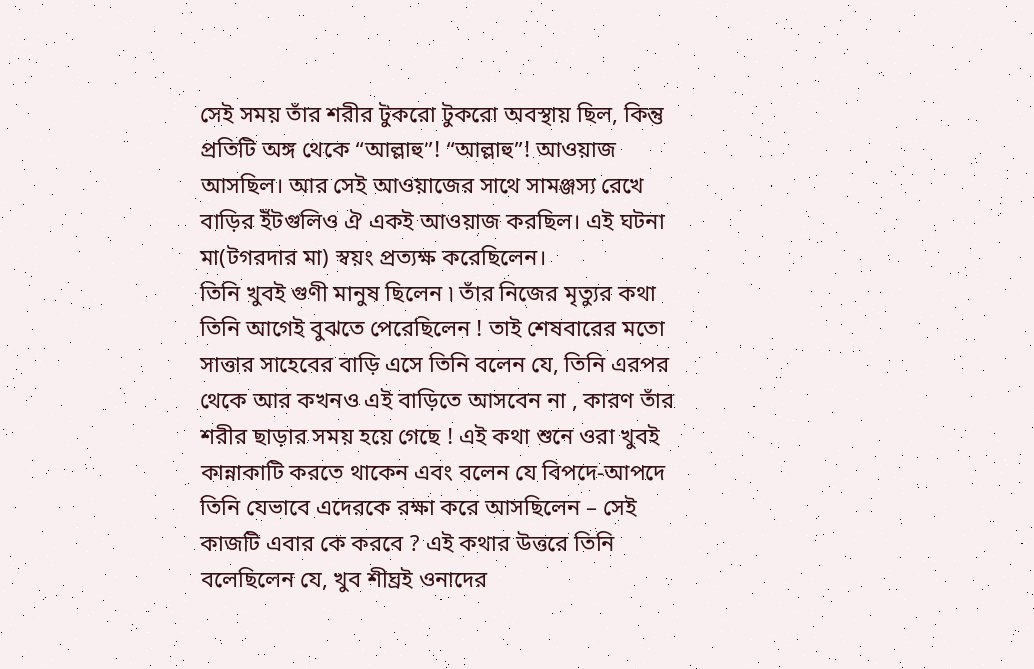সেই সময় তাঁর শরীর টুকরো টুকরো অবস্থায় ছিল, কিন্তু প্রতিটি অঙ্গ থেকে “আল্লাহু”! “আল্লাহু”! আওয়াজ আসছিল। আর সেই আওয়াজের সাথে সামঞ্জস্য রেখে বাড়ির ইঁটগুলিও ঐ একই আওয়াজ করছিল। এই ঘটনা মা(টগরদার মা) স্বয়ং প্রত্যক্ষ করেছিলেন।
তিনি খুবই গুণী মানুষ ছিলেন ৷ তাঁর নিজের মৃত্যুর কথা তিনি আগেই বুঝতে পেরেছিলেন ! তাই শেষবারের মতো সাত্তার সাহেবের বাড়ি এসে তিনি বলেন যে, তিনি এরপর থেকে আর কখনও এই বাড়িতে আসবেন না , কারণ তাঁর শরীর ছাড়ার সময় হয়ে গেছে ! এই কথা শুনে ওরা খুবই কান্নাকাটি করতে থাকেন এবং বলেন যে বিপদে-আপদে তিনি যেভাবে এদেরকে রক্ষা করে আসছিলেন – সেই কাজটি এবার কে করবে ? এই কথার উত্তরে তিনি বলেছিলেন যে, খুব শীঘ্রই ওনাদের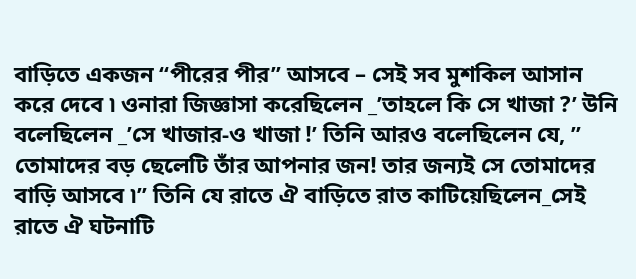বাড়িতে একজন “পীরের পীর” আসবে – সেই সব মুশকিল আসান করে দেবে ৷ ওনারা জিজ্ঞাসা করেছিলেন _’তাহলে কি সে খাজা ?’ উনি বলেছিলেন _’সে খাজার-ও খাজা !’ তিনি আরও বলেছিলেন যে, ” তোমাদের বড় ছেলেটি তাঁর আপনার জন! তার জন্যই সে তোমাদের বাড়ি আসবে ৷” তিনি যে রাতে ঐ বাড়িতে রাত কাটিয়েছিলেন_সেই রাতে ঐ ঘটনাটি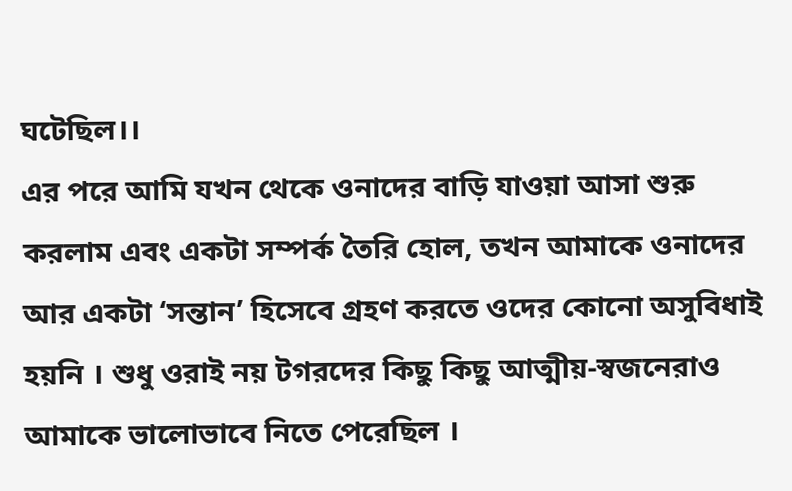ঘটেছিল।।
এর পরে আমি যখন থেকে ওনাদের বাড়ি যাওয়া আসা শুরু করলাম এবং একটা সম্পর্ক তৈরি হোল, তখন আমাকে ওনাদের আর একটা ‘সন্তান’ হিসেবে গ্রহণ করতে ওদের কোনো অসুবিধাই হয়নি । শুধু ওরাই নয় টগরদের কিছু কিছু আত্মীয়-স্বজনেরাও আমাকে ভালোভাবে নিতে পেরেছিল ।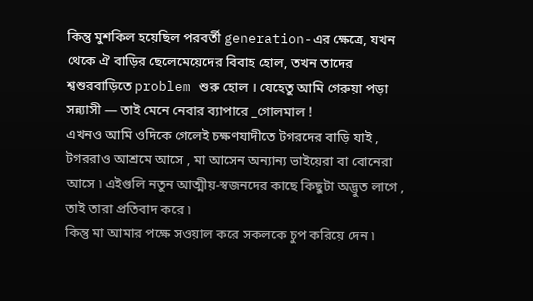কিন্তু মুশকিল হয়েছিল পরবর্তী generation-এর ক্ষেত্রে, যখন থেকে ঐ বাড়ির ছেলেমেয়েদের বিবাহ হোল, তখন তাদের শ্বশুরবাড়িতে problem শুরু হোল । যেহেতু আমি গেরুয়া পড়া সন্ন্যাসী — তাই মেনে নেবার ব্যাপারে _গোলমাল !
এখনও আমি ওদিকে গেলেই চক্ষণযাদীতে টগরদের বাড়ি যাই , টগররাও আশ্রমে আসে , মা আসেন অন্যান্য ভাইয়েরা বা বোনেরা আসে ৷ এইগুলি নতুন আত্মীয়-স্বজনদের কাছে কিছুটা অদ্ভুত লাগে , তাই তারা প্রতিবাদ করে ৷
কিন্তু মা আমার পক্ষে সওয়াল করে সকলকে চুপ করিয়ে দেন ৷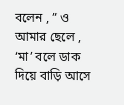বলেন , ” ও আমার ছেলে , ‘মা’ বলে ডাক দিয়ে বাড়ি আসে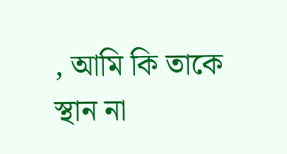, আমি কি তাকে স্থান না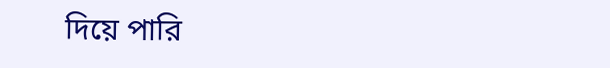দিয়ে পারি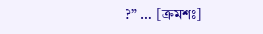?” … [ক্রমশঃ]